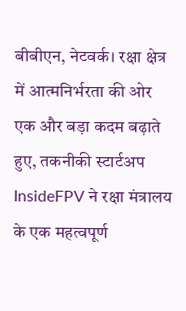बीबीएन, नेटवर्क। रक्षा क्षेत्र में आत्मनिर्भरता की ओर एक और बड़ा कदम बढ़ाते हुए, तकनीकी स्टार्टअप InsideFPV ने रक्षा मंत्रालय के एक महत्वपूर्ण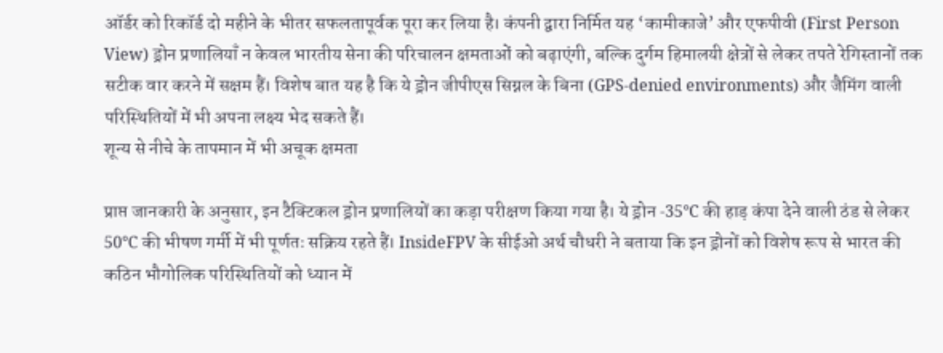ऑर्डर को रिकॉर्ड दो महीने के भीतर सफलतापूर्वक पूरा कर लिया है। कंपनी द्वारा निर्मित यह ‘कामीकाजे’ और एफपीवी (First Person View) ड्रोन प्रणालियाँ न केवल भारतीय सेना की परिचालन क्षमताओं को बढ़ाएंगी, बल्कि दुर्गम हिमालयी क्षेत्रों से लेकर तपते रेगिस्तानों तक सटीक वार करने में सक्षम हैं। विशेष बात यह है कि ये ड्रोन जीपीएस सिग्नल के बिना (GPS-denied environments) और जैमिंग वाली परिस्थितियों में भी अपना लक्ष्य भेद सकते हैं।
शून्य से नीचे के तापमान में भी अचूक क्षमता

प्राप्त जानकारी के अनुसार, इन टैक्टिकल ड्रोन प्रणालियों का कड़ा परीक्षण किया गया है। ये ड्रोन -35°C की हाड़ कंपा देने वाली ठंड से लेकर 50°C की भीषण गर्मी में भी पूर्णतः सक्रिय रहते हैं। InsideFPV के सीईओ अर्थ चौधरी ने बताया कि इन ड्रोनों को विशेष रूप से भारत की कठिन भौगोलिक परिस्थितियों को ध्यान में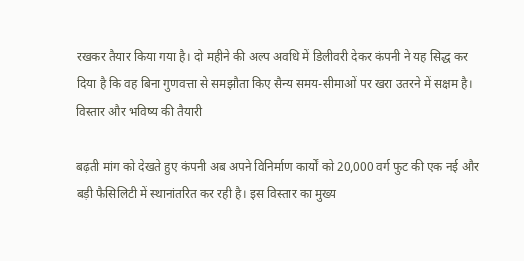रखकर तैयार किया गया है। दो महीने की अल्प अवधि में डिलीवरी देकर कंपनी ने यह सिद्ध कर दिया है कि वह बिना गुणवत्ता से समझौता किए सैन्य समय-सीमाओं पर खरा उतरने में सक्षम है।
विस्तार और भविष्य की तैयारी

बढ़ती मांग को देखते हुए कंपनी अब अपने विनिर्माण कार्यों को 20,000 वर्ग फुट की एक नई और बड़ी फैसिलिटी में स्थानांतरित कर रही है। इस विस्तार का मुख्य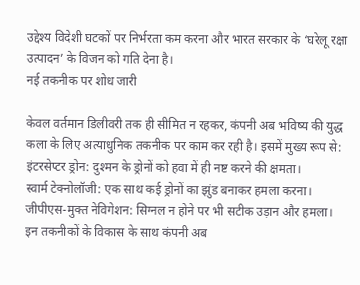उद्देश्य विदेशी घटकों पर निर्भरता कम करना और भारत सरकार के ‘घरेलू रक्षा उत्पादन’ के विजन को गति देना है।
नई तकनीक पर शोध जारी

केवल वर्तमान डिलीवरी तक ही सीमित न रहकर, कंपनी अब भविष्य की युद्ध कला के लिए अत्याधुनिक तकनीक पर काम कर रही है। इसमें मुख्य रूप से:
इंटरसेप्टर ड्रोन: दुश्मन के ड्रोनों को हवा में ही नष्ट करने की क्षमता।
स्वार्म टेक्नोलॉजी: एक साथ कई ड्रोनों का झुंड बनाकर हमला करना।
जीपीएस-मुक्त नेविगेशन: सिग्नल न होने पर भी सटीक उड़ान और हमला। इन तकनीकों के विकास के साथ कंपनी अब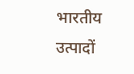भारतीय उत्पादों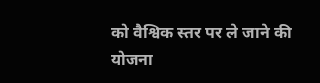को वैश्विक स्तर पर ले जाने की योजना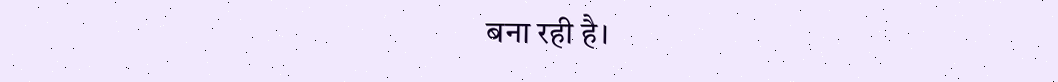बना रही है।